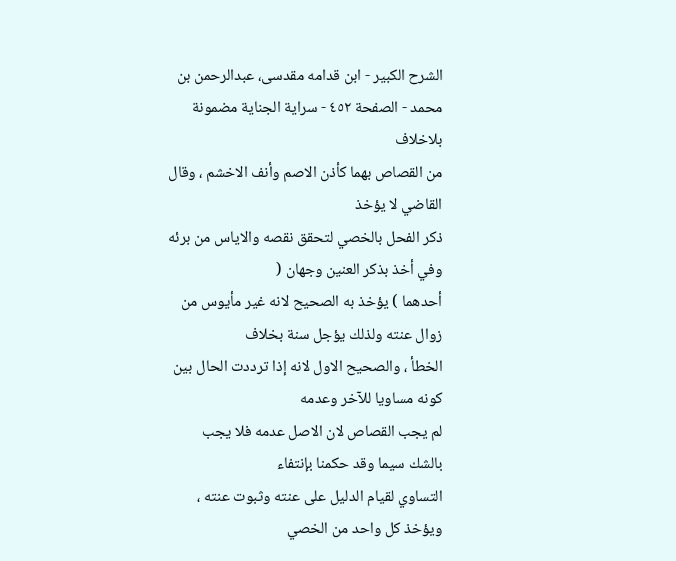الشرح الکبير - ابن قدامه مقدسی، عبدالرحمن بن محمد - الصفحة ٤٥٢ - سراية الجناية مضمونة بلاخلاف
من القصاص بهما كأذن الاصم وأنف الاخشم ، وقال القاضي لا يؤخذ
ذكر الفحل بالخصي لتحقق نقصه والاياس من برئه وفي أخذ بذكر العنين وجهان (
أحدهما ) يؤخذ به الصحيح لانه غير مأيوس من زوال عنته ولذلك يؤجل سنة بخلاف
الخطأ ، والصحيح الاول لانه إذا ترددت الحال بين كونه مساويا للآخر وعدمه
لم يجب القصاص لان الاصل عدمه فلا يجب بالشك سيما وقد حكمنا بإنتفاء
التساوي لقيام الدليل على عنته وثبوت عنته ، ويؤخذ كل واحد من الخصي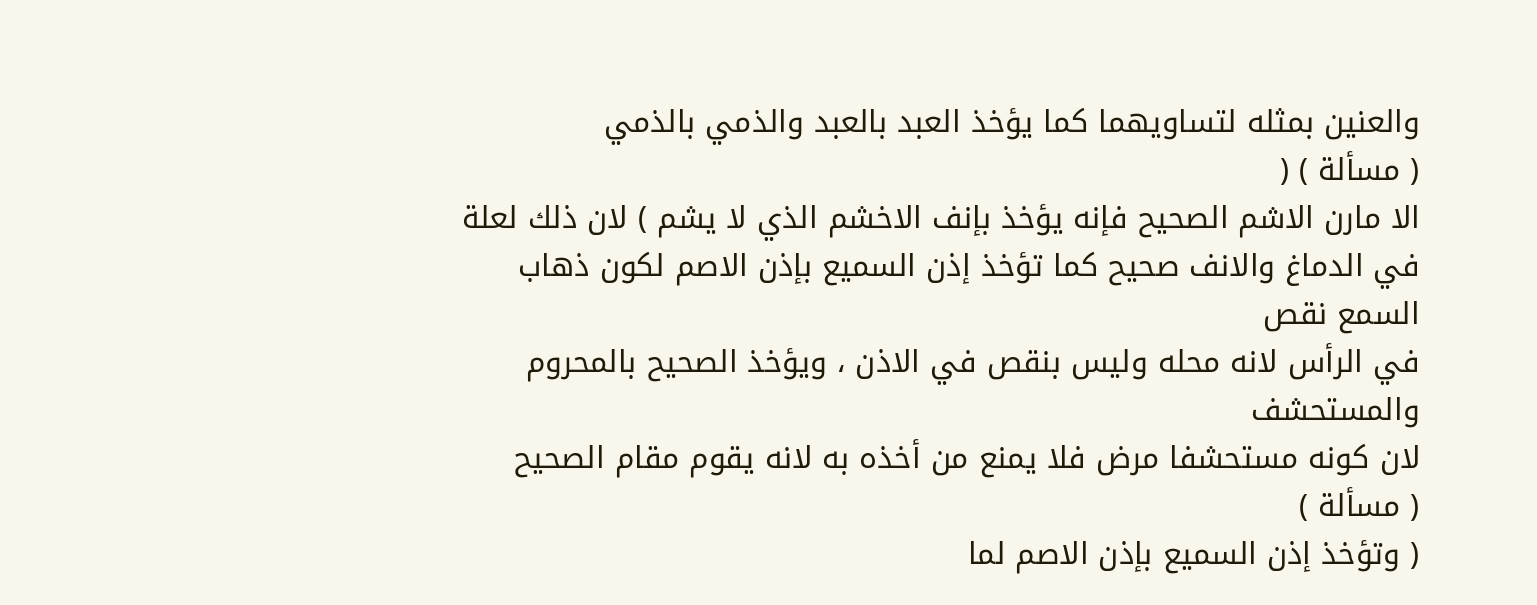والعنين بمثله لتساويهما كما يؤخذ العبد بالعبد والذمي بالذمي
( مسألة ) (
الا مارن الاشم الصحيح فإنه يؤخذ بإنف الاخشم الذي لا يشم ) لان ذلك لعلة
في الدماغ والانف صحيح كما تؤخذ إذن السميع بإذن الاصم لكون ذهاب السمع نقص
في الرأس لانه محله وليس بنقص في الاذن ، ويؤخذ الصحيح بالمحروم والمستحشف
لان كونه مستحشفا مرض فلا يمنع من أخذه به لانه يقوم مقام الصحيح
( مسألة )
( وتؤخذ إذن السميع بإذن الاصم لما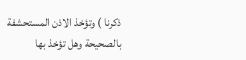ذكرنا ) وتؤخذ الاذن المستحشفة
بالصحيحة وهل تؤخذ بها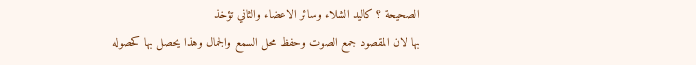الصحيحة ؟ كاليد الشلاء وسائر الاعضاء والثاني تؤخذ
بها لان المقصود جمع الصوت وحفظ محل السمع والجمال وهذا يحصل بها كحصوله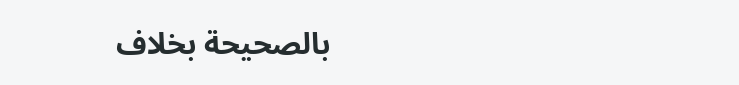بالصحيحة بخلاف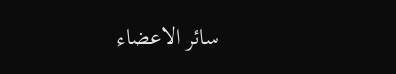سائر الاعضاء